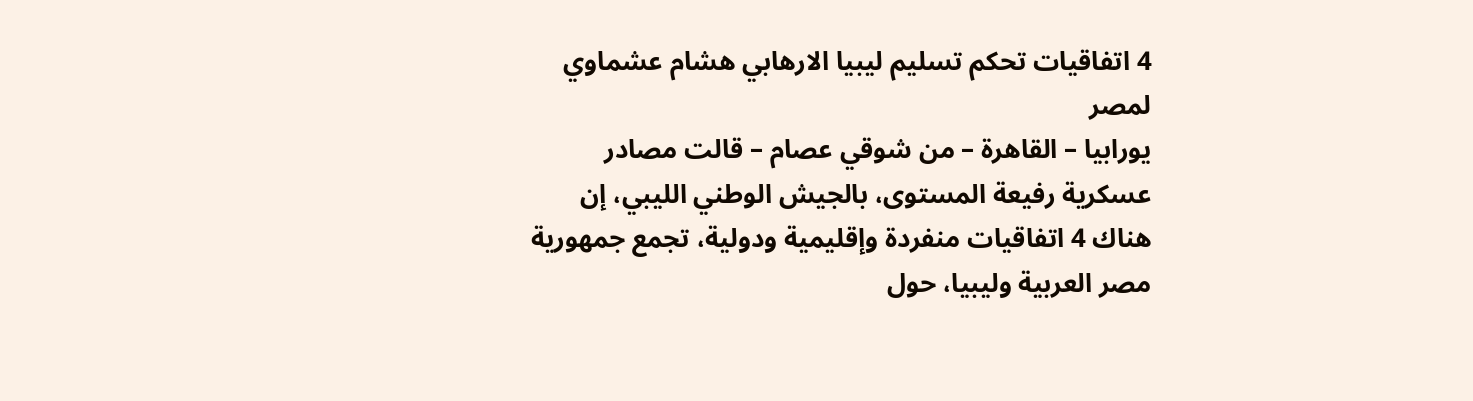4 اتفاقيات تحكم تسليم ليبيا الارهابي هشام عشماوي لمصر
يورابيا – القاهرة – من شوقي عصام – قالت مصادر عسكرية رفيعة المستوى، بالجيش الوطني الليبي، إن هناك 4 اتفاقيات منفردة وإقليمية ودولية، تجمع جمهورية مصر العربية وليبيا، حول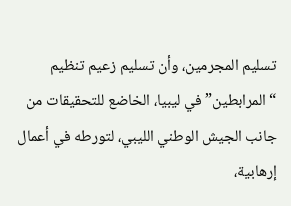تسليم المجرمين، وأن تسليم زعيم تنظيم “المرابطين” في ليبيا، الخاضع للتحقيقات من جانب الجيش الوطني الليبي، لتورطه في أعمال إرهابية،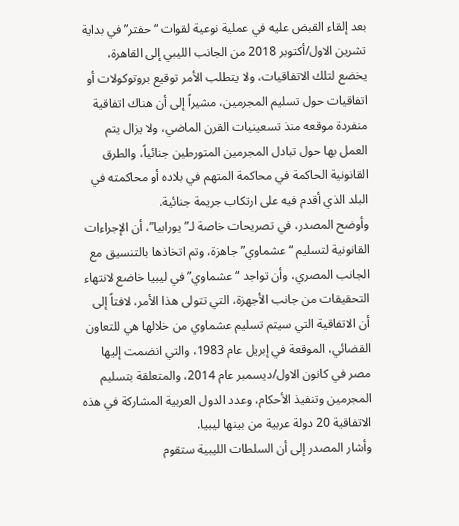بعد إلقاء القبض عليه في عملية نوعية لقوات “حفتر” في بداية تشرين الاول/أكتوبر 2018 من الجانب الليبي إلى القاهرة، يخضع لتلك الاتفاقيات، ولا يتطلب الأمر توقيع بروتوكولات أو اتفاقيات حول تسليم المجرمين، مشيراً إلى أن هناك اتفاقية منفردة موقعه منذ تسعينيات القرن الماضي، ولا يزال يتم العمل بها حول تبادل المجرمين المتورطين جنائياً، والطرق القانونية الحاكمة في محاكمة المتهم في بلاده أو محاكمته في البلد الذي أقدم فيه على ارتكاب جريمة جنائية.
وأوضح المصدر، في تصريحات خاصة لـ”يورابيا”، أن الإجراءات القانونية لتسليم “عشماوي” جاهزة، وتم اتخاذها بالتنسيق مع الجانب المصري، وأن تواجد “عشماوي” في ليبيا خاضع لانتهاء التحقيقات من جانب الأجهزة، التي تتولى هذا الأمر، لافتاً إلى أن الاتفاقية التي سيتم تسليم عشماوي من خلالها هي للتعاون القضائي، الموقعة في إبريل عام 1983، والتي انضمت إليها مصر في كانون الاول/ديسمبر عام 2014، والمتعلقة بتسليم المجرمين وتنفيذ الأحكام، وعدد الدول العربية المشاركة في هذه الاتفاقية 20 دولة عربية من بينها ليبيا.
وأشار المصدر إلى أن السلطات الليبية ستقوم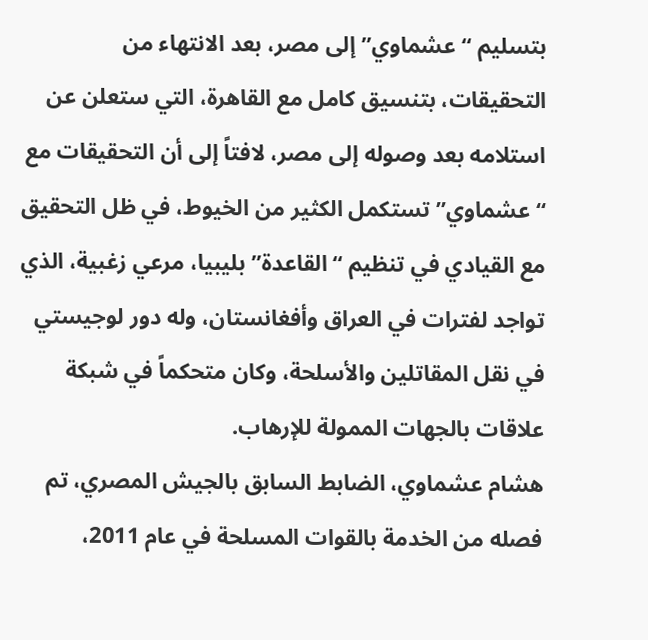بتسليم “عشماوي” إلى مصر، بعد الانتهاء من التحقيقات، بتنسيق كامل مع القاهرة، التي ستعلن عن استلامه بعد وصوله إلى مصر، لافتاً إلى أن التحقيقات مع “عشماوي” تستكمل الكثير من الخيوط، في ظل التحقيق مع القيادي في تنظيم “القاعدة” بليبيا، مرعي زغبية، الذي تواجد لفترات في العراق وأفغانستان، وله دور لوجيستي في نقل المقاتلين والأسلحة، وكان متحكماً في شبكة علاقات بالجهات الممولة للإرهاب.
هشام عشماوي، الضابط السابق بالجيش المصري، تم فصله من الخدمة بالقوات المسلحة في عام 2011،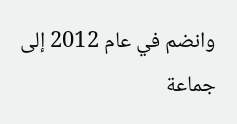وانضم في عام 2012 إلى جماعة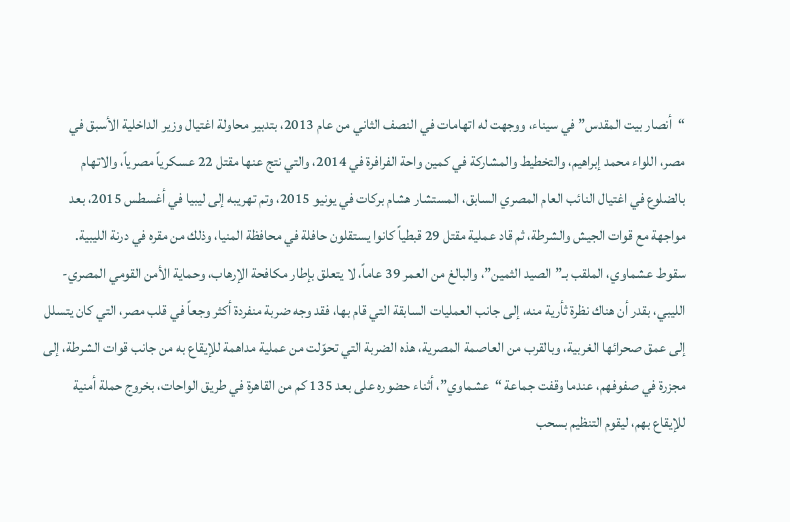“أنصار بيت المقدس” في سيناء، ووجهت له اتهامات في النصف الثاني من عام 2013، بتدبير محاولة اغتيال وزير الداخلية الأسبق في مصر، اللواء محمد إبراهيم، والتخطيط والمشاركة في كمين واحة الفرافرة في 2014، والتي نتج عنها مقتل 22 عسكرياً مصرياً، والاتهام بالضلوع في اغتيال النائب العام المصري السابق، المستشار هشام بركات في يونيو 2015، وتم تهريبه إلى ليبيا في أغسطس 2015، بعد مواجهة مع قوات الجيش والشرطة، ثم قاد عملية مقتل 29 قبطياً كانوا يستقلون حافلة في محافظة المنيا، وذلك من مقره في درنة الليبية.
سقوط عشماوي، الملقب بـ”الصيد الثمين”، والبالغ من العمر 39 عاماً، لا يتعلق بإطار مكافحة الإرهاب، وحماية الأمن القومي المصري- الليبي، بقدر أن هناك نظرة ثأرية منه، إلى جانب العمليات السابقة التي قام بها، فقد وجه ضربة منفردة أكثر وجعاً في قلب مصر، التي كان يتسلل إلى عمق صحرائها الغربية، وبالقرب من العاصمة المصرية، هذه الضربة التي تحوّلت من عملية مداهمة للإيقاع به من جانب قوات الشرطة، إلى مجزرة في صفوفهم، عندما وقفت جماعة “عشماوي”، أثناء حضوره على بعد 135 كم من القاهرة في طريق الواحات، بخروج حملة أمنية للإيقاع بهم، ليقوم التنظيم بسحب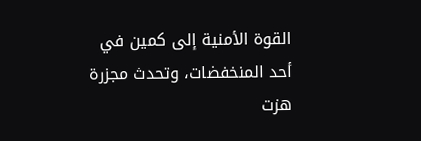القوة الأمنية إلى كمين في أحد المنخفضات، وتحدث مجزرة هزت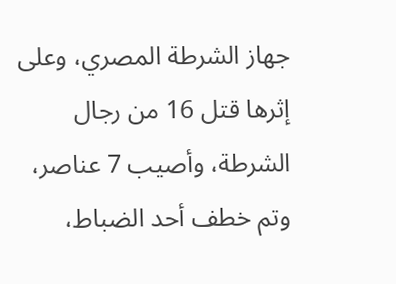جهاز الشرطة المصري، وعلى إثرها قتل 16 من رجال الشرطة، وأصيب 7 عناصر، وتم خطف أحد الضباط،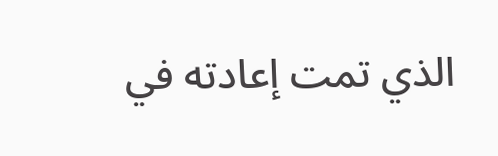الذي تمت إعادته في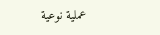عملية نوعية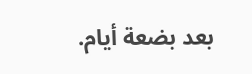بعد بضعة أيام.